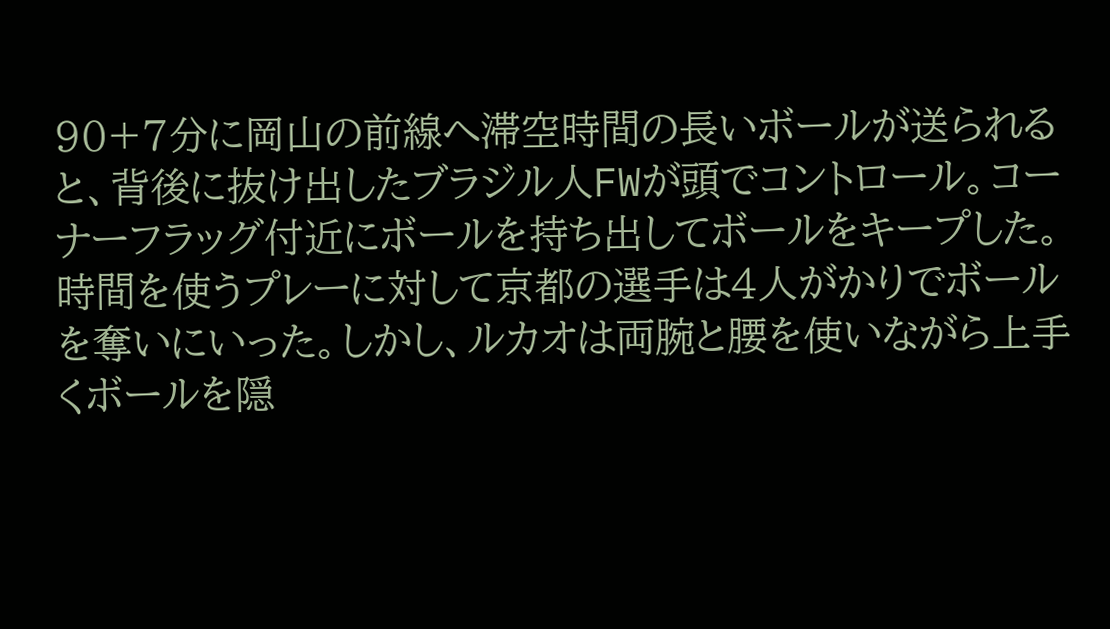90+7分に岡山の前線へ滞空時間の長いボールが送られると、背後に抜け出したブラジル人FWが頭でコントロール。コーナーフラッグ付近にボールを持ち出してボールをキープした。
時間を使うプレーに対して京都の選手は4人がかりでボールを奪いにいった。しかし、ルカオは両腕と腰を使いながら上手くボールを隠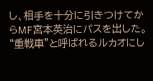し、相手を十分に引きつけてからMF宮本英治にパスを出した。
“重戦車”と呼ばれるルカオにし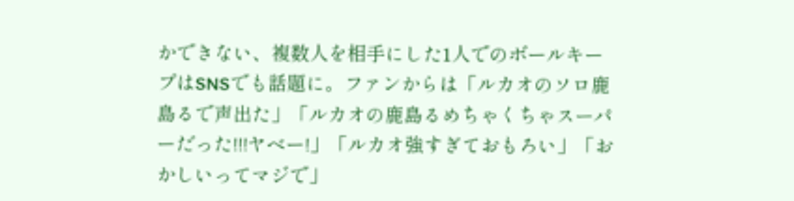かできない、複数人を相手にした1人でのボールキープはSNSでも話題に。ファンからは「ルカオのソロ鹿島るで声出た」「ルカオの鹿島るめちゃくちゃスーパーだった!!!ヤベー!」「ルカオ強すぎておもろい」「おかしいってマジで」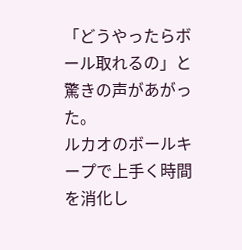「どうやったらボール取れるの」と驚きの声があがった。
ルカオのボールキープで上手く時間を消化し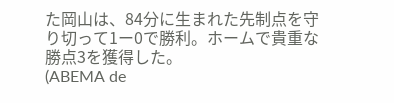た岡山は、84分に生まれた先制点を守り切って1ー0で勝利。ホームで貴重な勝点3を獲得した。
(ABEMA de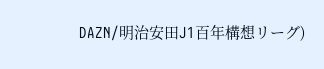DAZN/明治安田J1百年構想リーグ)